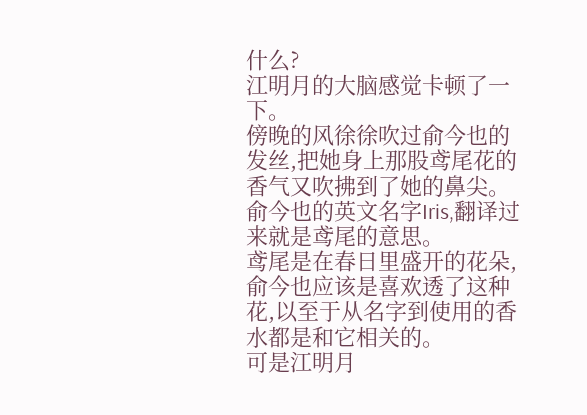什么?
江明月的大脑感觉卡顿了一下。
傍晚的风徐徐吹过俞今也的发丝,把她身上那股鸢尾花的香气又吹拂到了她的鼻尖。
俞今也的英文名字Iris,翻译过来就是鸢尾的意思。
鸢尾是在春日里盛开的花朵,俞今也应该是喜欢透了这种花,以至于从名字到使用的香水都是和它相关的。
可是江明月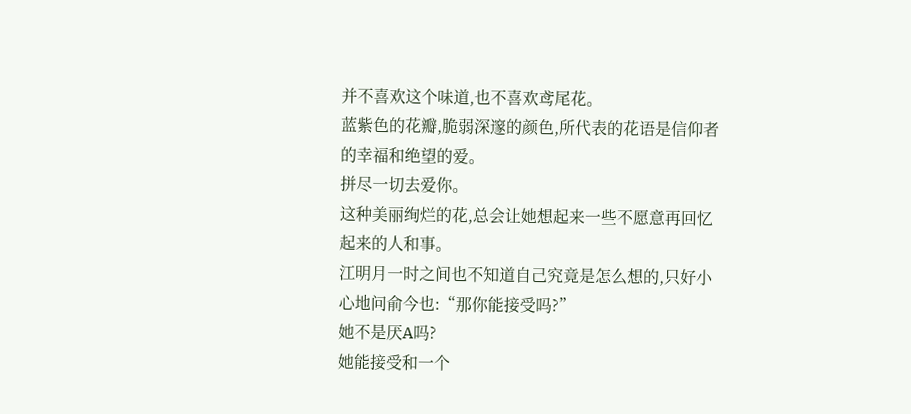并不喜欢这个味道,也不喜欢鸢尾花。
蓝紫色的花瓣,脆弱深邃的颜色,所代表的花语是信仰者的幸福和绝望的爱。
拼尽一切去爱你。
这种美丽绚烂的花,总会让她想起来一些不愿意再回忆起来的人和事。
江明月一时之间也不知道自己究竟是怎么想的,只好小心地问俞今也:“那你能接受吗?”
她不是厌A吗?
她能接受和一个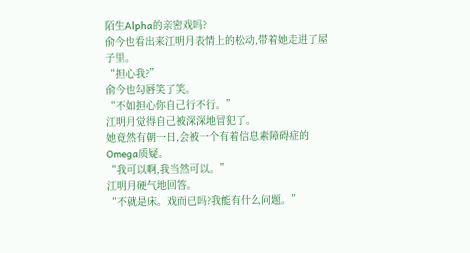陌生Alpha的亲密戏吗?
俞今也看出来江明月表情上的松动,带着她走进了屋子里。
“担心我?”
俞今也勾唇笑了笑。
“不如担心你自己行不行。”
江明月觉得自己被深深地冒犯了。
她竟然有朝一日,会被一个有着信息素障碍症的Omega质疑。
“我可以啊,我当然可以。”
江明月硬气地回答。
“不就是床。戏而已吗?我能有什么问题。”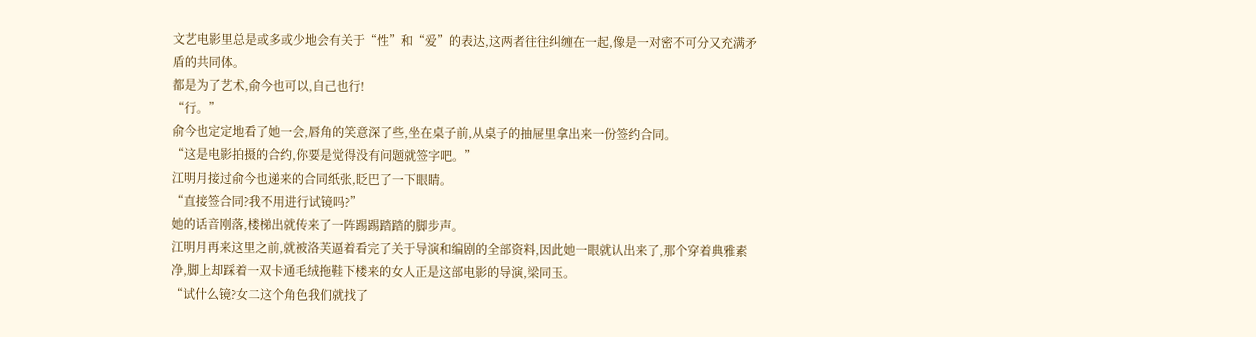文艺电影里总是或多或少地会有关于“性”和“爱”的表达,这两者往往纠缠在一起,像是一对密不可分又充满矛盾的共同体。
都是为了艺术,俞今也可以,自己也行!
“行。”
俞今也定定地看了她一会,唇角的笑意深了些,坐在桌子前,从桌子的抽屉里拿出来一份签约合同。
“这是电影拍摄的合约,你要是觉得没有问题就签字吧。”
江明月接过俞今也递来的合同纸张,眨巴了一下眼睛。
“直接签合同?我不用进行试镜吗?”
她的话音刚落,楼梯出就传来了一阵踢踢踏踏的脚步声。
江明月再来这里之前,就被洛芙逼着看完了关于导演和编剧的全部资料,因此她一眼就认出来了,那个穿着典雅素净,脚上却踩着一双卡通毛绒拖鞋下楼来的女人正是这部电影的导演,梁同玉。
“试什么镜?女二这个角色我们就找了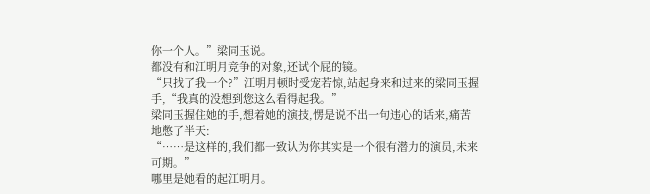你一个人。”梁同玉说。
都没有和江明月竞争的对象,还试个屁的镜。
“只找了我一个?”江明月顿时受宠若惊,站起身来和过来的梁同玉握手,“我真的没想到您这么看得起我。”
梁同玉握住她的手,想着她的演技,愣是说不出一句违心的话来,痛苦地憋了半天:
“……是这样的,我们都一致认为你其实是一个很有潜力的演员,未来可期。”
哪里是她看的起江明月。